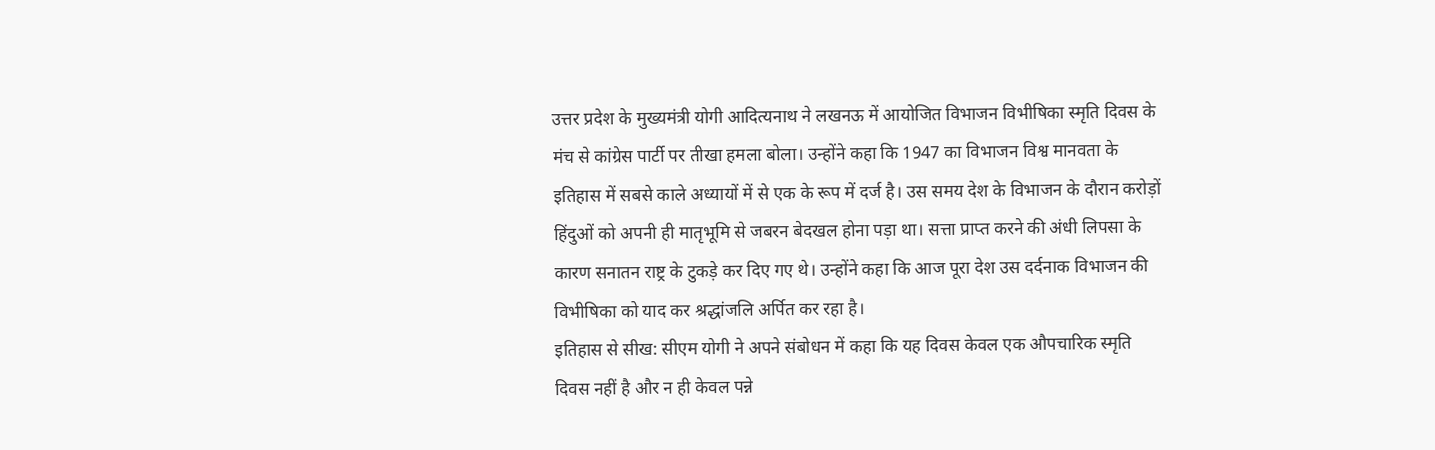उत्तर प्रदेश के मुख्यमंत्री योगी आदित्यनाथ ने लखनऊ में आयोजित विभाजन विभीषिका स्मृति दिवस के मंच से कांग्रेस पार्टी पर तीखा हमला बोला। उन्होंने कहा कि 1947 का विभाजन विश्व मानवता के इतिहास में सबसे काले अध्यायों में से एक के रूप में दर्ज है। उस समय देश के विभाजन के दौरान करोड़ों हिंदुओं को अपनी ही मातृभूमि से जबरन बेदखल होना पड़ा था। सत्ता प्राप्त करने की अंधी लिपसा के कारण सनातन राष्ट्र के टुकड़े कर दिए गए थे। उन्होंने कहा कि आज पूरा देश उस दर्दनाक विभाजन की विभीषिका को याद कर श्रद्धांजलि अर्पित कर रहा है।
इतिहास से सीख: सीएम योगी ने अपने संबोधन में कहा कि यह दिवस केवल एक औपचारिक स्मृति दिवस नहीं है और न ही केवल पन्ने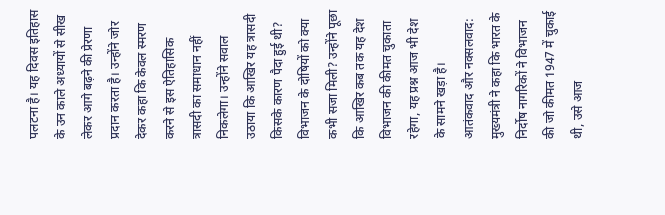पलटना है। यह दिवस इतिहास के उन काले अध्यायों से सीख लेकर आगे बढ़ने की प्रेरणा प्रदान करता है। उन्होंने जोर देकर कहा कि केवल स्मरण करने से इस ऐतिहासिक त्रासदी का समाधान नहीं निकलेगा। उन्होंने सवाल उठाया कि आखिर यह त्रासदी किसके कारण पैदा हुई थी? विभाजन के दोषियों को क्या कभी सजा मिली? उन्होंने पूछा कि आखिर कब तक यह देश विभाजन की कीमत चुकाता रहेगा, यह प्रश्न आज भी देश के सामने खड़ा है।
आतंकवाद और नक्सलवाद: मुख्यमंत्री ने कहा कि भारत के निर्दोष नागरिकों ने विभाजन की जो कीमत 1947 में चुकाई थी, उसे आज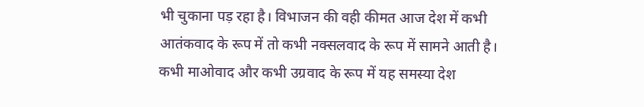भी चुकाना पड़ रहा है। विभाजन की वही कीमत आज देश में कभी आतंकवाद के रूप में तो कभी नक्सलवाद के रूप में सामने आती है। कभी माओवाद और कभी उग्रवाद के रूप में यह समस्या देश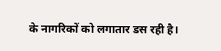के नागरिकों को लगातार डस रही है।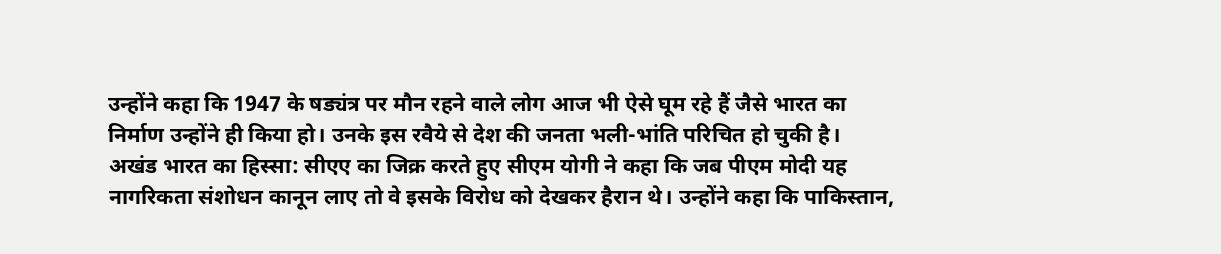उन्होंने कहा कि 1947 के षड्यंत्र पर मौन रहने वाले लोग आज भी ऐसे घूम रहे हैं जैसे भारत का निर्माण उन्होंने ही किया हो। उनके इस रवैये से देश की जनता भली-भांति परिचित हो चुकी है।
अखंड भारत का हिस्सा: सीएए का जिक्र करते हुए सीएम योगी ने कहा कि जब पीएम मोदी यह नागरिकता संशोधन कानून लाए तो वे इसके विरोध को देखकर हैरान थे। उन्होंने कहा कि पाकिस्तान,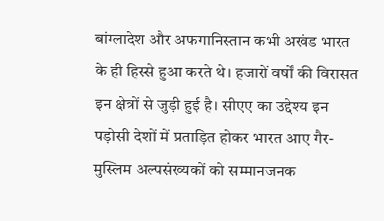बांग्लादेश और अफगानिस्तान कभी अखंड भारत के ही हिस्से हुआ करते थे। हजारों वर्षों की विरासत इन क्षेत्रों से जुड़ी हुई है। सीएए का उद्देश्य इन पड़ोसी देशों में प्रताड़ित होकर भारत आए गैर-मुस्लिम अल्पसंख्यकों को सम्मानजनक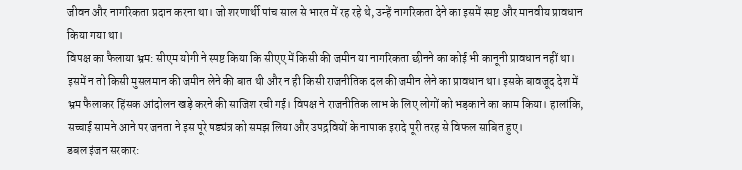जीवन और नागरिकता प्रदान करना था। जो शरणार्थी पांच साल से भारत में रह रहे थे, उन्हें नागरिकता देने का इसमें स्पष्ट और मानवीय प्रावधान किया गया था।
विपक्ष का फैलाया भ्रम: सीएम योगी ने स्पष्ट किया कि सीएए में किसी की जमीन या नागरिकता छीनने का कोई भी कानूनी प्रावधान नहीं था। इसमें न तो किसी मुसलमान की जमीन लेने की बात थी और न ही किसी राजनीतिक दल की जमीन लेने का प्रावधान था। इसके बावजूद देश में भ्रम फैलाकर हिंसक आंदोलन खड़े करने की साजिश रची गई। विपक्ष ने राजनीतिक लाभ के लिए लोगों को भड़काने का काम किया। हालांकि, सच्चाई सामने आने पर जनता ने इस पूरे षड्यंत्र को समझ लिया और उपद्रवियों के नापाक इरादे पूरी तरह से विफल साबित हुए।
डबल इंजन सरकार: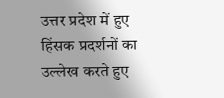उत्तर प्रदेश में हुए हिंसक प्रदर्शनों का उल्लेख करते हुए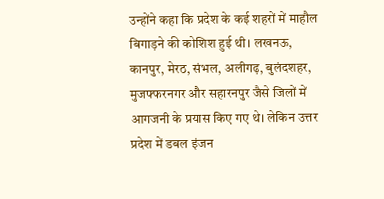उन्होंने कहा कि प्रदेश के कई शहरों में माहौल बिगाड़ने की कोशिश हुई थी। लखनऊ, कानपुर, मेरठ, संभल, अलीगढ़, बुलंदशहर, मुजफ्फरनगर और सहारनपुर जैसे जिलों में आगजनी के प्रयास किए गए थे। लेकिन उत्तर प्रदेश में डबल इंजन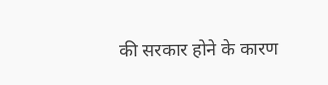की सरकार होने के कारण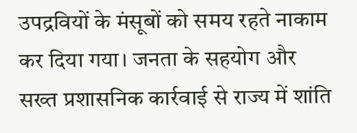उपद्रवियों के मंसूबों को समय रहते नाकाम कर दिया गया। जनता के सहयोग और सख्त प्रशासनिक कार्रवाई से राज्य में शांति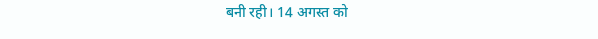बनी रही। 14 अगस्त को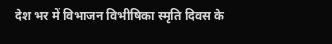देश भर में विभाजन विभीषिका स्मृति दिवस के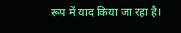रूप में याद किया जा रहा है।